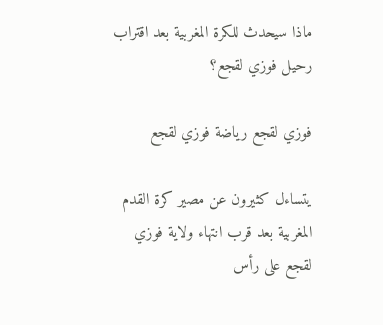ماذا سيحدث للكرة المغربية بعد اقتراب رحيل فوزي لقجع؟

فوزي لقجع رياضة فوزي لقجع

يتساءل كثيرون عن مصير كرة القدم المغربية بعد قرب انتهاء ولاية فوزي لقجع على رأس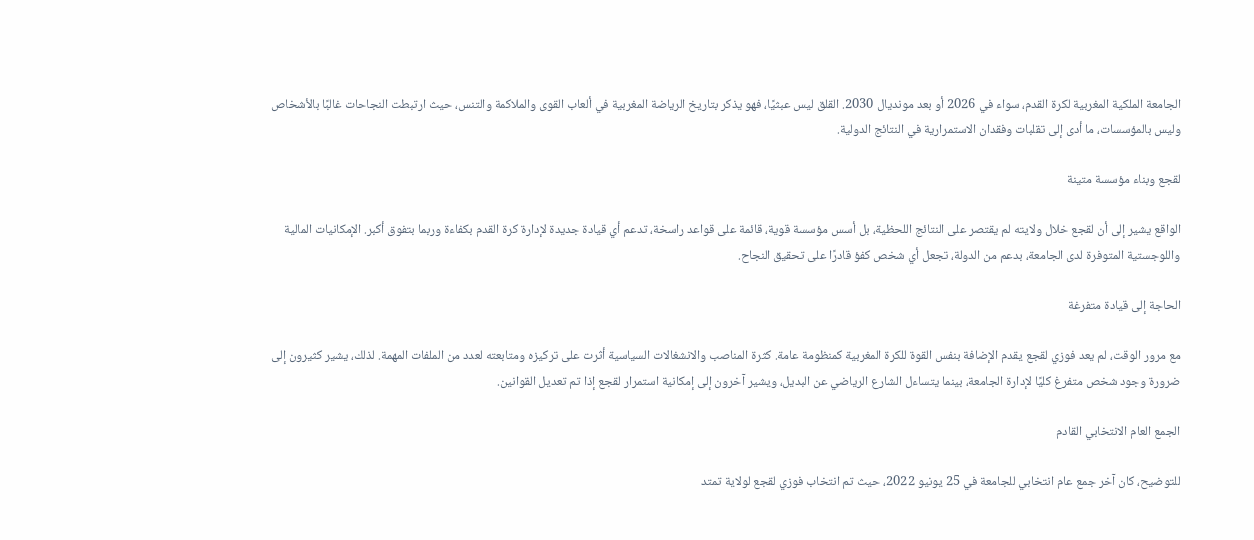الجامعة الملكية المغربية لكرة القدم، سواء في 2026 أو بعد مونديال 2030. القلق ليس عبثيًا، فهو يذكر بتاريخ الرياضة المغربية في ألعاب القوى والملاكمة والتنس، حيث ارتبطت النجاحات غالبًا بالأشخاص وليس بالمؤسسات، ما أدى إلى تقلبات وفقدان الاستمرارية في النتائج الدولية.

لقجع وبناء مؤسسة متينة

الواقع يشير إلى أن لقجع خلال ولايته لم يقتصر على النتائج اللحظية، بل أسس مؤسسة قوية، قائمة على قواعد راسخة، تدعم أي قيادة جديدة لإدارة كرة القدم بكفاءة وربما بتفوق أكبر. الإمكانيات المالية واللوجستية المتوفرة لدى الجامعة، بدعم من الدولة، تجعل أي شخص كفؤ قادرًا على تحقيق النجاح.

الحاجة إلى قيادة متفرغة

مع مرور الوقت، لم يعد فوزي لقجع يقدم الإضافة بنفس القوة للكرة المغربية كمنظومة عامة. كثرة المناصب والانشغالات السياسية أثرت على تركيزه ومتابعته لعدد من الملفات المهمة. لذلك، يشير كثيرون إلى ضرورة وجود شخص متفرغ كليًا لإدارة الجامعة، بينما يتساءل الشارع الرياضي عن البديل، ويشير آخرون إلى إمكانية استمرار لقجع إذا تم تعديل القوانين.

الجمع العام الانتخابي القادم

للتوضيح، كان آخر جمع عام انتخابي للجامعة في 25 يونيو 2022، حيث تم انتخاب فوزي لقجع لولاية تمتد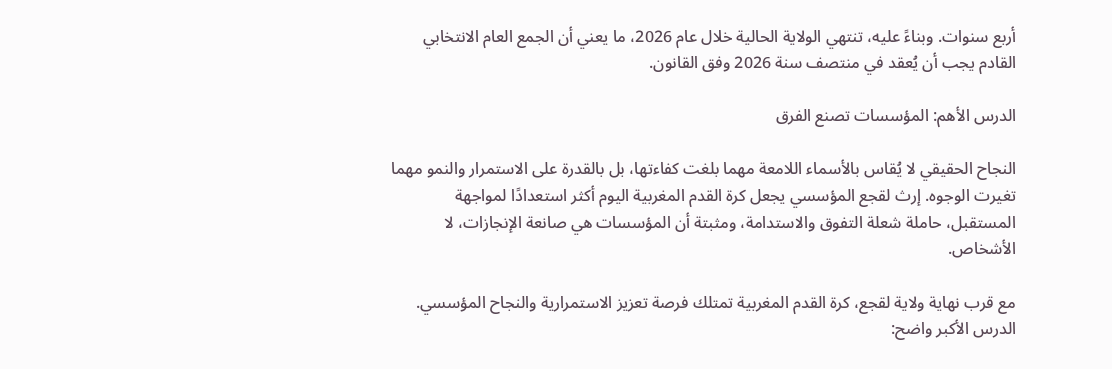أربع سنوات. وبناءً عليه، تنتهي الولاية الحالية خلال عام 2026، ما يعني أن الجمع العام الانتخابي القادم يجب أن يُعقد في منتصف سنة 2026 وفق القانون.

الدرس الأهم: المؤسسات تصنع الفرق

النجاح الحقيقي لا يُقاس بالأسماء اللامعة مهما بلغت كفاءتها، بل بالقدرة على الاستمرار والنمو مهما تغيرت الوجوه. إرث لقجع المؤسسي يجعل كرة القدم المغربية اليوم أكثر استعدادًا لمواجهة المستقبل، حاملة شعلة التفوق والاستدامة، ومثبتة أن المؤسسات هي صانعة الإنجازات، لا الأشخاص.

مع قرب نهاية ولاية لقجع، كرة القدم المغربية تمتلك فرصة تعزيز الاستمرارية والنجاح المؤسسي. الدرس الأكبر واضح: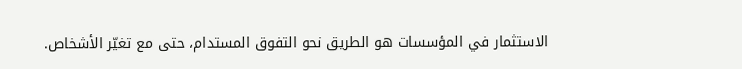الاستثمار في المؤسسات هو الطريق نحو التفوق المستدام، حتى مع تغيّر الأشخاص.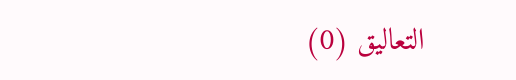التعاليق (0)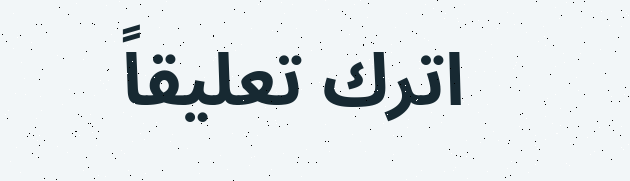اترك تعليقاً